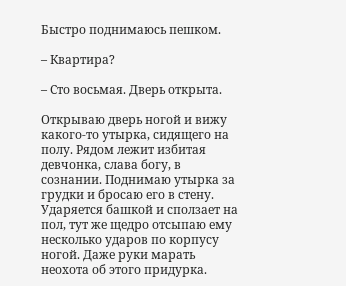Быстро поднимаюсь пешком.

– Квартира?

– Сто восьмая. Дверь открыта.

Открываю дверь ногой и вижу какого-то утырка, сидящего на полу. Рядом лежит избитая девчонка, слава богу, в сознании. Поднимаю утырка за грудки и бросаю его в стену. Ударяется башкой и сползает на пол, тут же щедро отсыпаю ему несколько ударов по корпусу ногой. Даже руки марать неохота об этого придурка.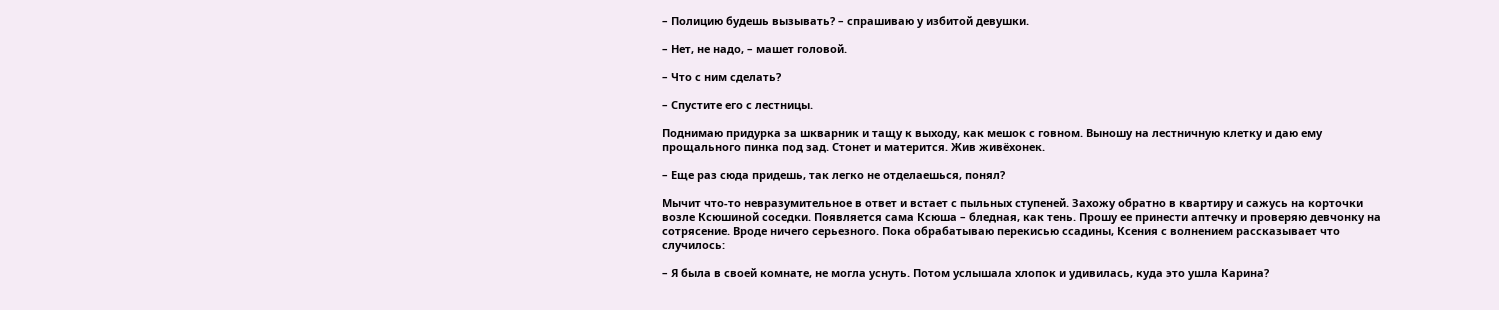– Полицию будешь вызывать? – спрашиваю у избитой девушки.

– Нет, не надо, – машет головой.

– Что с ним сделать?

– Спустите его с лестницы.

Поднимаю придурка за шкварник и тащу к выходу, как мешок с говном. Выношу на лестничную клетку и даю ему прощального пинка под зад. Стонет и матерится. Жив живёхонек.

– Еще раз сюда придешь, так легко не отделаешься, понял?

Мычит что-то невразумительное в ответ и встает с пыльных ступеней. Захожу обратно в квартиру и сажусь на корточки возле Ксюшиной соседки. Появляется сама Ксюша – бледная, как тень. Прошу ее принести аптечку и проверяю девчонку на сотрясение. Вроде ничего серьезного. Пока обрабатываю перекисью ссадины, Ксения с волнением рассказывает что случилось:

– Я была в своей комнате, не могла уснуть. Потом услышала хлопок и удивилась, куда это ушла Карина?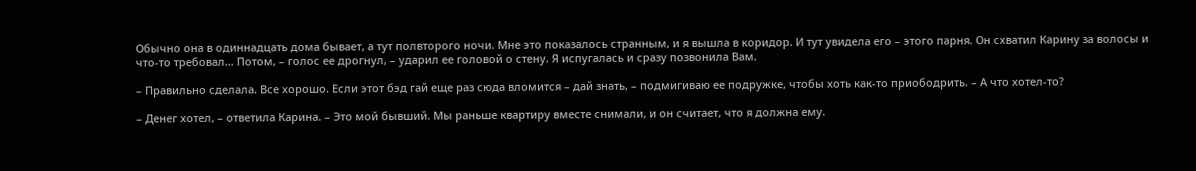Обычно она в одиннадцать дома бывает, а тут полвторого ночи. Мне это показалось странным, и я вышла в коридор. И тут увидела его – этого парня. Он схватил Карину за волосы и что-то требовал… Потом, – голос ее дрогнул, – ударил ее головой о стену. Я испугалась и сразу позвонила Вам.

– Правильно сделала. Все хорошо. Если этот бэд гай еще раз сюда вломится – дай знать, – подмигиваю ее подружке, чтобы хоть как-то приободрить. – А что хотел-то?

– Денег хотел, – ответила Карина. – Это мой бывший. Мы раньше квартиру вместе снимали, и он считает, что я должна ему.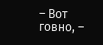– Вот говно, –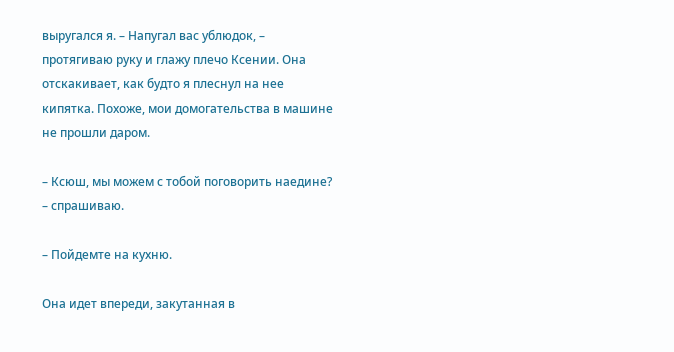выругался я. – Напугал вас ублюдок, – протягиваю руку и глажу плечо Ксении. Она отскакивает, как будто я плеснул на нее кипятка. Похоже, мои домогательства в машине не прошли даром.

– Ксюш, мы можем с тобой поговорить наедине? – спрашиваю.

– Пойдемте на кухню.

Она идет впереди, закутанная в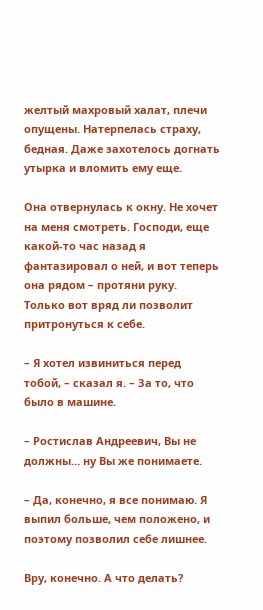желтый махровый халат, плечи опущены. Натерпелась страху, бедная. Даже захотелось догнать утырка и вломить ему еще.

Она отвернулась к окну. Не хочет на меня смотреть. Господи, еще какой-то час назад я фантазировал о ней, и вот теперь она рядом – протяни руку. Только вот вряд ли позволит притронуться к себе.

– Я хотел извиниться перед тобой, – сказал я. – За то, что было в машине.

– Ростислав Андреевич, Вы не должны… ну Вы же понимаете.

– Да, конечно, я все понимаю. Я выпил больше, чем положено, и поэтому позволил себе лишнее.

Вру, конечно. А что делать?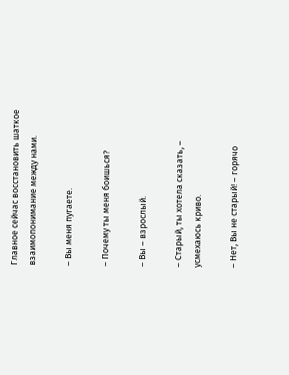Главное сейчас восстановить шаткое взаимопонимание между нами.

– Вы меня пугаете.

– Почему ты меня боишься?

– Вы – взрослый.

– Старый, ты хотела сказать, – усмехаюсь криво.

– Нет, Вы не старый! – горячо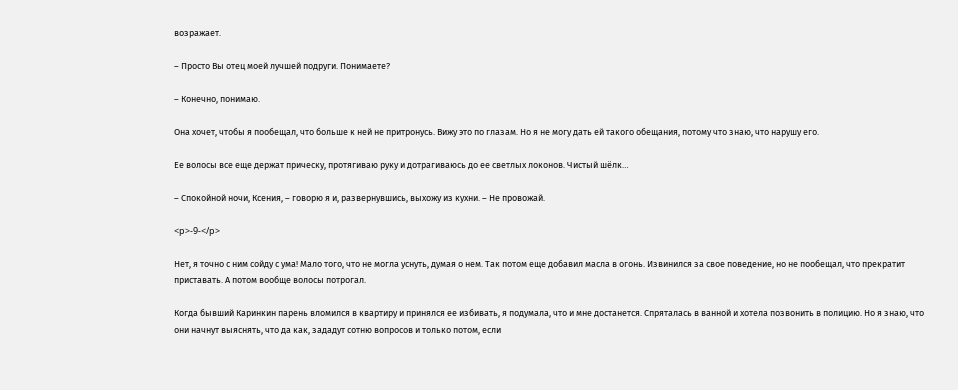возражает.

– Просто Вы отец моей лучшей подруги. Понимаете?

– Конечно, понимаю.

Она хочет, чтобы я пообещал, что больше к ней не притронусь. Вижу это по глазам. Но я не могу дать ей такого обещания, потому что знаю, что нарушу его.

Ее волосы все еще держат прическу, протягиваю руку и дотрагиваюсь до ее светлых локонов. Чистый шёлк…

– Спокойной ночи, Ксения, – говорю я и, развернувшись, выхожу из кухни. – Не провожай.

<p>-9-</p>

Нет, я точно с ним сойду с ума! Мало того, что не могла уснуть, думая о нем. Так потом еще добавил масла в огонь. Извинился за свое поведение, но не пообещал, что прекратит приставать. А потом вообще волосы потрогал.

Когда бывший Каринкин парень вломился в квартиру и принялся ее избивать, я подумала, что и мне достанется. Спряталась в ванной и хотела позвонить в полицию. Но я знаю, что они начнут выяснять, что да как, зададут сотню вопросов и только потом, если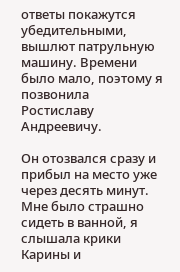ответы покажутся убедительными, вышлют патрульную машину. Времени было мало, поэтому я позвонила Ростиславу Андреевичу.

Он отозвался сразу и прибыл на место уже через десять минут. Мне было страшно сидеть в ванной, я слышала крики Карины и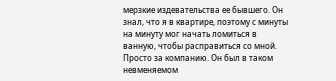мерзкие издевательства ее бывшего. Он знал, что я в квартире, поэтому с минуты на минуту мог начать ломиться в ванную, чтобы расправиться со мной. Просто за компанию. Он был в таком невменяемом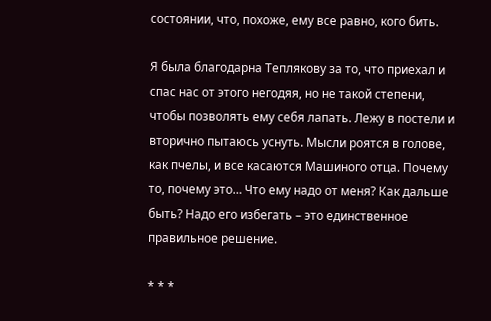состоянии, что, похоже, ему все равно, кого бить.

Я была благодарна Теплякову за то, что приехал и спас нас от этого негодяя, но не такой степени, чтобы позволять ему себя лапать. Лежу в постели и вторично пытаюсь уснуть. Мысли роятся в голове, как пчелы, и все касаются Машиного отца. Почему то, почему это… Что ему надо от меня? Как дальше быть? Надо его избегать – это единственное правильное решение.

* * *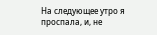На следующее утро я проспала, и, не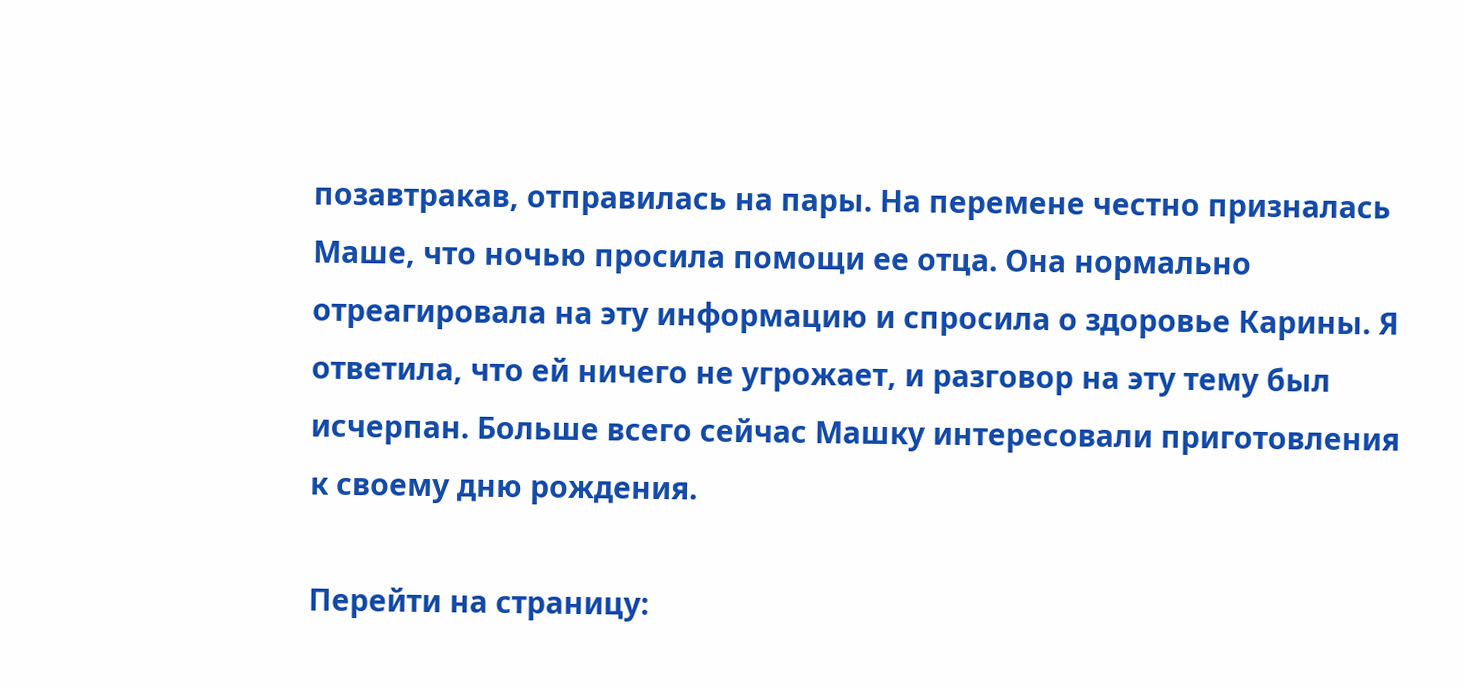позавтракав, отправилась на пары. На перемене честно призналась Маше, что ночью просила помощи ее отца. Она нормально отреагировала на эту информацию и спросила о здоровье Карины. Я ответила, что ей ничего не угрожает, и разговор на эту тему был исчерпан. Больше всего сейчас Машку интересовали приготовления к своему дню рождения.

Перейти на страницу: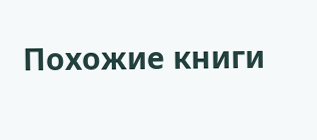Похожие книги